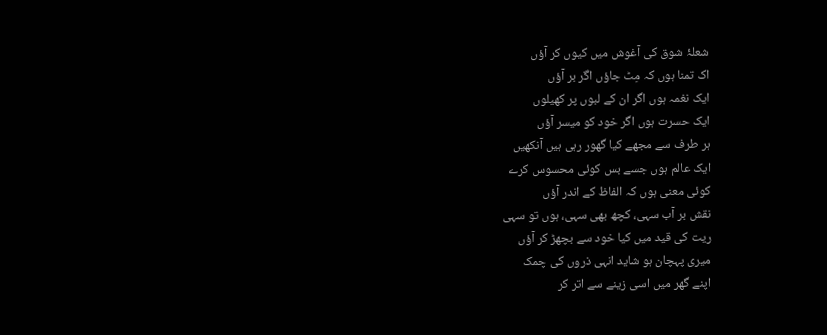شعلۂ شوق کی آغوش میں کیوں کر آؤں
اک تمنا ہوں کہ مِٹ جاؤں اگر بر آؤں
ایک نغمہ ہوں اگر ان کے لبوں پر کھیلوں
ایک حسرت ہوں اگر خود کو میسر آؤں
ہر طرف سے مجھے کیا گھور رہی ہیں آنکھیں
ایک عالم ہوں جسے بس کوئی محسوس کرے
کوئی معنی ہوں کہ الفاظ کے اندر آؤں
نقش بر آب سہی، کچھ بھی سہی، ہوں تو سہی
ریت کی قید میں کیا خود سے بچھڑ کر آؤں
میری پہچان ہو شاید انہی ذروں کی چمک
اپنے گھر میں اسی زینے سے اتر کر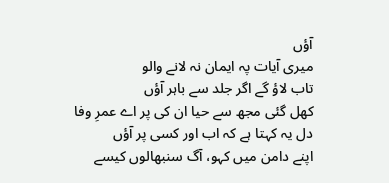آؤں
میری آیات پہ ایمان نہ لانے والو
تاب لاؤ گے اگر جلد سے باہر آؤں
کھل گئی مجھ سے حیا ان کی پر اے عمرِ وفا
دل یہ کہتا ہے کہ اب اور کسی پر آؤں
اپنے دامن میں کہو، آگ سنبھالوں کیسے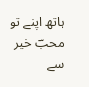ہاتھ اپنے تو محبؔ خیر سے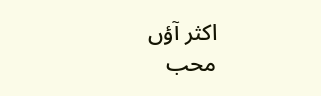اکثر آؤں
محب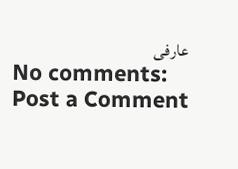عارفی
No comments:
Post a Comment